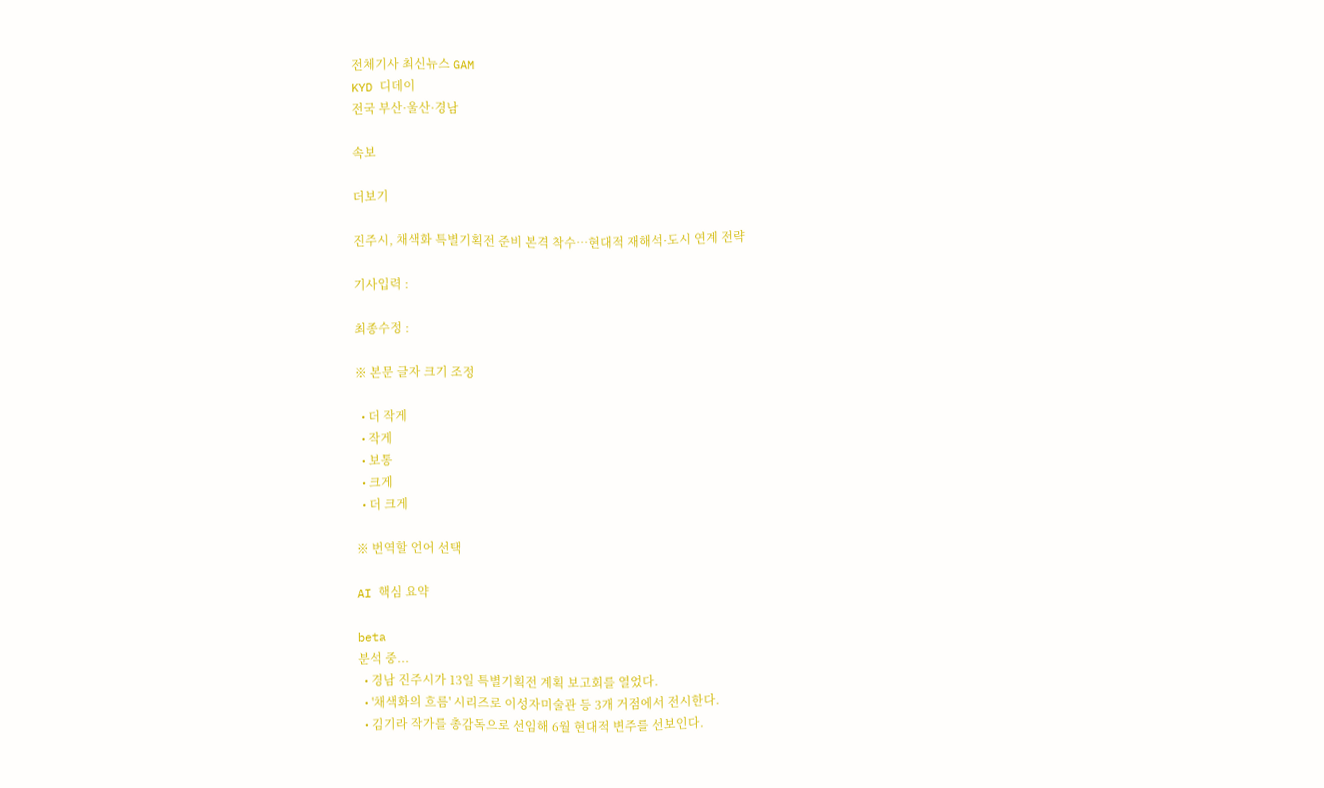전체기사 최신뉴스 GAM
KYD 디데이
전국 부산·울산·경남

속보

더보기

진주시, 채색화 특별기획전 준비 본격 착수…현대적 재해석·도시 연계 전략

기사입력 :

최종수정 :

※ 본문 글자 크기 조정

  • 더 작게
  • 작게
  • 보통
  • 크게
  • 더 크게

※ 번역할 언어 선택

AI 핵심 요약

beta
분석 중...
  • 경남 진주시가 13일 특별기획전 계획 보고회를 열었다.
  • '채색화의 흐름' 시리즈로 이성자미술관 등 3개 거점에서 전시한다.
  • 김기라 작가를 총감독으로 선임해 6월 현대적 변주를 선보인다.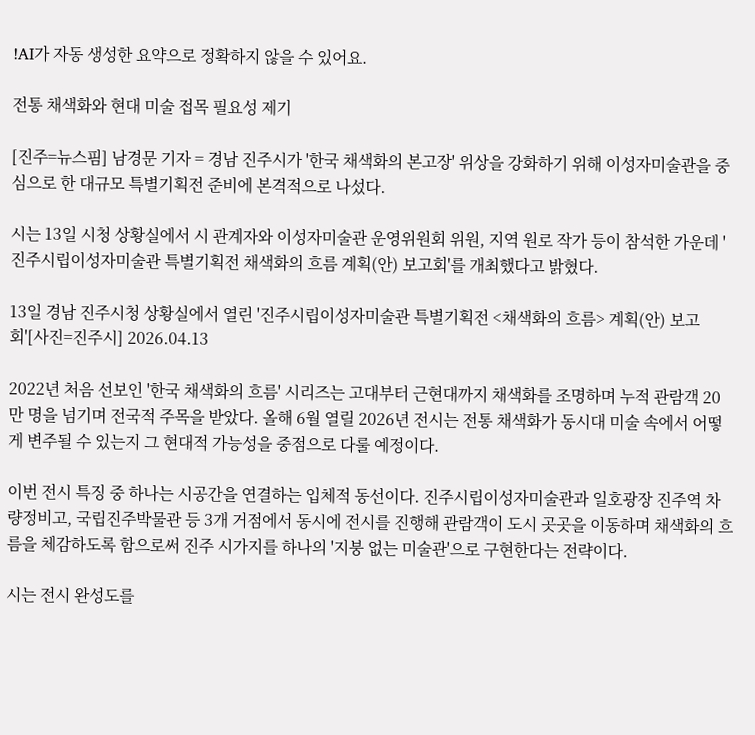!AI가 자동 생성한 요약으로 정확하지 않을 수 있어요.

전통 채색화와 현대 미술 접목 필요성 제기

[진주=뉴스핌] 남경문 기자 = 경남 진주시가 '한국 채색화의 본고장' 위상을 강화하기 위해 이성자미술관을 중심으로 한 대규모 특별기획전 준비에 본격적으로 나섰다.

시는 13일 시청 상황실에서 시 관계자와 이성자미술관 운영위원회 위원, 지역 원로 작가 등이 참석한 가운데 '진주시립이성자미술관 특별기획전 채색화의 흐름 계획(안) 보고회'를 개최했다고 밝혔다.

13일 경남 진주시청 상황실에서 열린 '진주시립이성자미술관 특별기획전 <채색화의 흐름> 계획(안) 보고회'[사진=진주시] 2026.04.13

2022년 처음 선보인 '한국 채색화의 흐름' 시리즈는 고대부터 근현대까지 채색화를 조명하며 누적 관람객 20만 명을 넘기며 전국적 주목을 받았다. 올해 6월 열릴 2026년 전시는 전통 채색화가 동시대 미술 속에서 어떻게 변주될 수 있는지 그 현대적 가능성을 중점으로 다룰 예정이다.

이번 전시 특징 중 하나는 시공간을 연결하는 입체적 동선이다. 진주시립이성자미술관과 일호광장 진주역 차량정비고, 국립진주박물관 등 3개 거점에서 동시에 전시를 진행해 관람객이 도시 곳곳을 이동하며 채색화의 흐름을 체감하도록 함으로써 진주 시가지를 하나의 '지붕 없는 미술관'으로 구현한다는 전략이다.

시는 전시 완성도를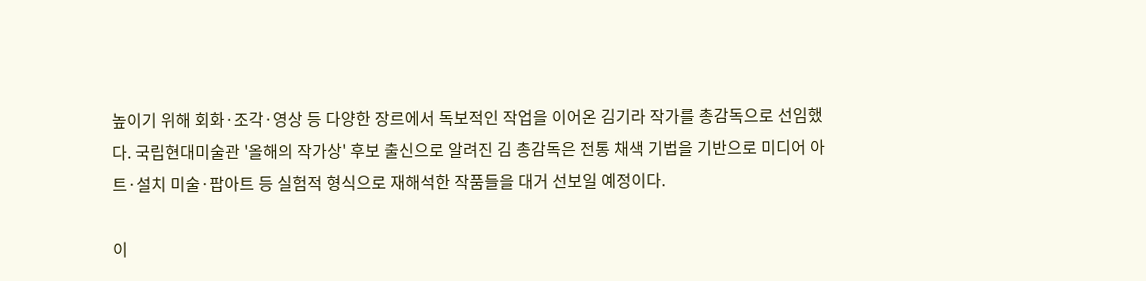높이기 위해 회화·조각·영상 등 다양한 장르에서 독보적인 작업을 이어온 김기라 작가를 총감독으로 선임했다. 국립현대미술관 '올해의 작가상' 후보 출신으로 알려진 김 총감독은 전통 채색 기법을 기반으로 미디어 아트·설치 미술·팝아트 등 실험적 형식으로 재해석한 작품들을 대거 선보일 예정이다.

이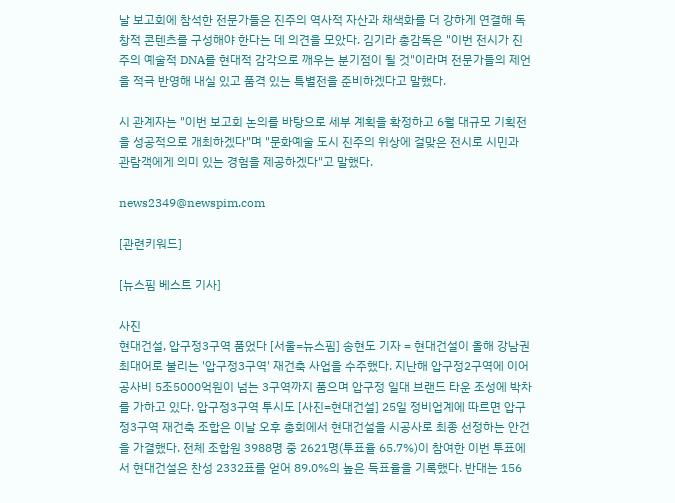날 보고회에 참석한 전문가들은 진주의 역사적 자산과 채색화를 더 강하게 연결해 독창적 콘텐츠를 구성해야 한다는 데 의견을 모았다. 김기라 총감독은 "이번 전시가 진주의 예술적 DNA를 현대적 감각으로 깨우는 분기점이 될 것"이라며 전문가들의 제언을 적극 반영해 내실 있고 품격 있는 특별전을 준비하겠다고 말했다.

시 관계자는 "이번 보고회 논의를 바탕으로 세부 계획을 확정하고 6월 대규모 기획전을 성공적으로 개최하겠다"며 "문화예술 도시 진주의 위상에 걸맞은 전시로 시민과 관람객에게 의미 있는 경험을 제공하겠다"고 말했다.

news2349@newspim.com

[관련키워드]

[뉴스핌 베스트 기사]

사진
현대건설, 압구정3구역 품었다 [서울=뉴스핌] 송현도 기자 = 현대건설이 올해 강남권 최대어로 불리는 '압구정3구역' 재건축 사업을 수주했다. 지난해 압구정2구역에 이어 공사비 5조5000억원이 넘는 3구역까지 품으며 압구정 일대 브랜드 타운 조성에 박차를 가하고 있다. 압구정3구역 투시도 [사진=현대건설] 25일 정비업계에 따르면 압구정3구역 재건축 조합은 이날 오후 총회에서 현대건설을 시공사로 최종 선정하는 안건을 가결했다. 전체 조합원 3988명 중 2621명(투표율 65.7%)이 참여한 이번 투표에서 현대건설은 찬성 2332표를 얻어 89.0%의 높은 득표율을 기록했다. 반대는 156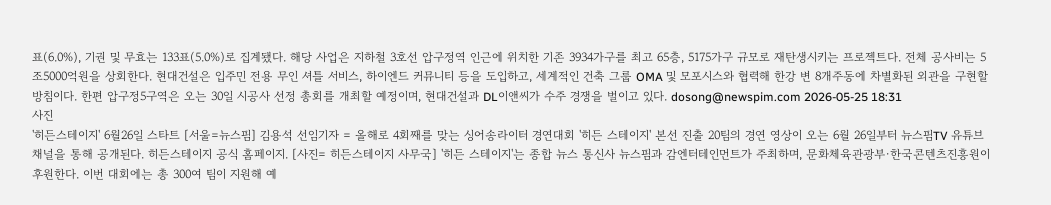표(6.0%), 기권 및 무효는 133표(5.0%)로 집계됐다. 해당 사업은 지하철 3호선 압구정역 인근에 위치한 기존 3934가구를 최고 65층, 5175가구 규모로 재탄생시키는 프로젝트다. 전체 공사비는 5조5000억원을 상회한다. 현대건설은 입주민 전용 무인 셔틀 서비스, 하이엔드 커뮤니티 등을 도입하고, 세계적인 건축 그룹 OMA 및 모포시스와 협력해 한강 변 8개주동에 차별화된 외관을 구현할 방침이다. 한편 압구정5구역은 오는 30일 시공사 선정 총회를 개최할 예정이며, 현대건설과 DL이앤씨가 수주 경쟁을 벌이고 있다. dosong@newspim.com 2026-05-25 18:31
사진
'히든스테이지' 6월26일 스타트 [서울=뉴스핌] 김용석 선임기자 = 올해로 4회째를 맞는 싱어송라이터 경연대회 '히든 스테이지' 본선 진출 20팀의 경연 영상이 오는 6월 26일부터 뉴스핌TV 유튜브 채널을 통해 공개된다. 히든스테이지 공식 홈페이지. [사진= 히든스테이지 사무국] '히든 스테이지'는 종합 뉴스 통신사 뉴스핌과 감엔터테인먼트가 주최하며, 문화체육관광부·한국콘텐츠진흥원이 후원한다. 이번 대회에는 총 300여 팀이 지원해 예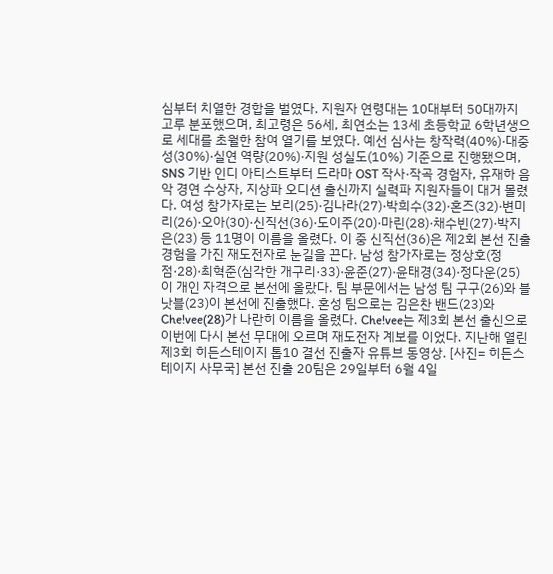심부터 치열한 경합을 벌였다. 지원자 연령대는 10대부터 50대까지 고루 분포했으며, 최고령은 56세, 최연소는 13세 초등학교 6학년생으로 세대를 초월한 참여 열기를 보였다. 예선 심사는 창작력(40%)·대중성(30%)·실연 역량(20%)·지원 성실도(10%) 기준으로 진행됐으며, SNS 기반 인디 아티스트부터 드라마 OST 작사·작곡 경험자, 유재하 음악 경연 수상자, 지상파 오디션 출신까지 실력파 지원자들이 대거 몰렸다. 여성 참가자로는 보리(25)·김나라(27)·박희수(32)·혼즈(32)·변미리(26)·오아(30)·신직선(36)·도이주(20)·마린(28)·채수빈(27)·박지은(23) 등 11명이 이름을 올렸다. 이 중 신직선(36)은 제2회 본선 진출 경험을 가진 재도전자로 눈길을 끈다. 남성 참가자로는 정상호(정점·28)·최혁준(심각한 개구리·33)·윤준(27)·윤태경(34)·정다운(25)이 개인 자격으로 본선에 올랐다. 팀 부문에서는 남성 팀 구구(26)와 블낫블(23)이 본선에 진출했다. 혼성 팀으로는 김은찬 밴드(23)와 Che!vee(28)가 나란히 이름을 올렸다. Che!vee는 제3회 본선 출신으로 이번에 다시 본선 무대에 오르며 재도전자 계보를 이었다. 지난해 열린 제3회 히든스테이지 톱10 결선 진출자 유튜브 동영상. [사진= 히든스테이지 사무국] 본선 진출 20팀은 29일부터 6월 4일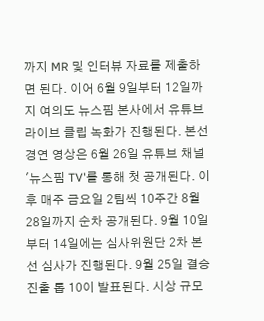까지 MR 및 인터뷰 자료를 제출하면 된다. 이어 6월 9일부터 12일까지 여의도 뉴스핌 본사에서 유튜브 라이브 클립 녹화가 진행된다. 본선 경연 영상은 6월 26일 유튜브 채널 '뉴스핌 TV'를 통해 첫 공개된다. 이후 매주 금요일 2팀씩 10주간 8월 28일까지 순차 공개된다. 9월 10일부터 14일에는 심사위원단 2차 본선 심사가 진행된다. 9월 25일 결승 진출 톱 10이 발표된다. 시상 규모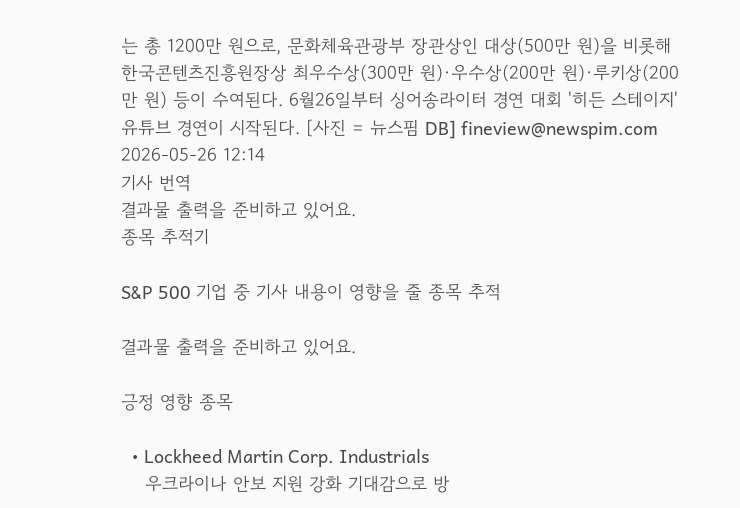는 총 1200만 원으로, 문화체육관광부 장관상인 대상(500만 원)을 비롯해 한국콘텐츠진흥원장상 최우수상(300만 원)·우수상(200만 원)·루키상(200만 원) 등이 수여된다. 6월26일부터 싱어송라이터 경연 대회 '히든 스테이지' 유튜브 경연이 시작된다. [사진 = 뉴스핌 DB] fineview@newspim.com 2026-05-26 12:14
기사 번역
결과물 출력을 준비하고 있어요.
종목 추적기

S&P 500 기업 중 기사 내용이 영향을 줄 종목 추적

결과물 출력을 준비하고 있어요.

긍정 영향 종목

  • Lockheed Martin Corp. Industrials
    우크라이나 안보 지원 강화 기대감으로 방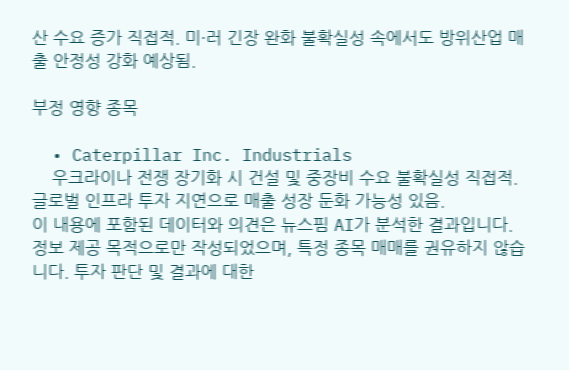산 수요 증가 직접적. 미·러 긴장 완화 불확실성 속에서도 방위산업 매출 안정성 강화 예상됨.

부정 영향 종목

  • Caterpillar Inc. Industrials
    우크라이나 전쟁 장기화 시 건설 및 중장비 수요 불확실성 직접적. 글로벌 인프라 투자 지연으로 매출 성장 둔화 가능성 있음.
이 내용에 포함된 데이터와 의견은 뉴스핌 AI가 분석한 결과입니다. 정보 제공 목적으로만 작성되었으며, 특정 종목 매매를 권유하지 않습니다. 투자 판단 및 결과에 대한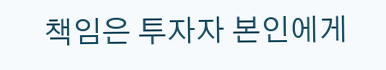책임은 투자자 본인에게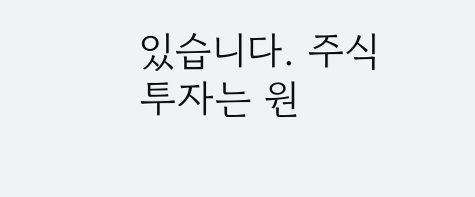있습니다. 주식 투자는 원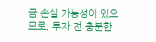금 손실 가능성이 있으므로, 투자 전 충분한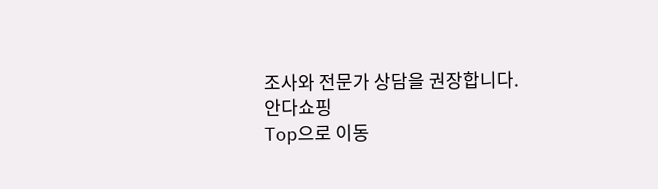조사와 전문가 상담을 권장합니다.
안다쇼핑
Top으로 이동